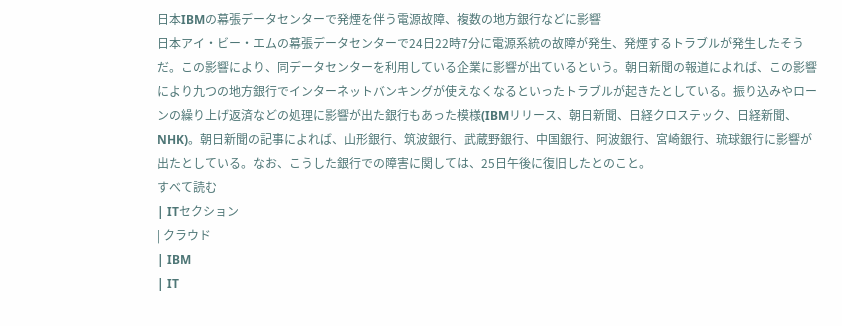日本IBMの幕張データセンターで発煙を伴う電源故障、複数の地方銀行などに影響
日本アイ・ビー・エムの幕張データセンターで24日22時7分に電源系統の故障が発生、発煙するトラブルが発生したそうだ。この影響により、同データセンターを利用している企業に影響が出ているという。朝日新聞の報道によれば、この影響により九つの地方銀行でインターネットバンキングが使えなくなるといったトラブルが起きたとしている。振り込みやローンの繰り上げ返済などの処理に影響が出た銀行もあった模様(IBMリリース、朝日新聞、日経クロステック、日経新聞、NHK)。朝日新聞の記事によれば、山形銀行、筑波銀行、武蔵野銀行、中国銀行、阿波銀行、宮崎銀行、琉球銀行に影響が出たとしている。なお、こうした銀行での障害に関しては、25日午後に復旧したとのこと。
すべて読む
| ITセクション
| クラウド
| IBM
| IT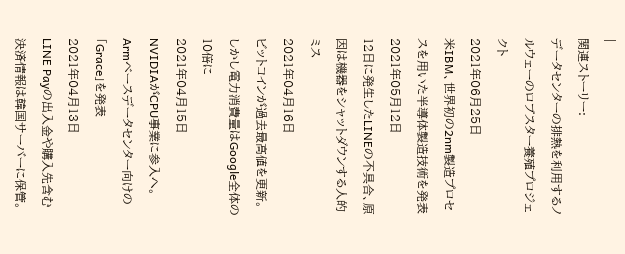|
関連ストーリー:
データセンターの排熱を利用するノルウェーのロブスター養殖プロジェクト
2021年06月25日
米IBM、世界初の2nm製造プロセスを用いた半導体製造技術を発表
2021年05月12日
12日に発生したLINEの不具合、原因は機器をシャットダウンする人的ミス
2021年04月16日
ビットコインが過去最高値を更新。しかし電力消費量はGoogle全体の10倍に
2021年04月15日
NVIDIAがCPU事業に参入へ。Armベースデータセンター向けの「Grace」を発表
2021年04月13日
LINE Payの出入金や購入先含む決済情報は韓国サーバーに保管。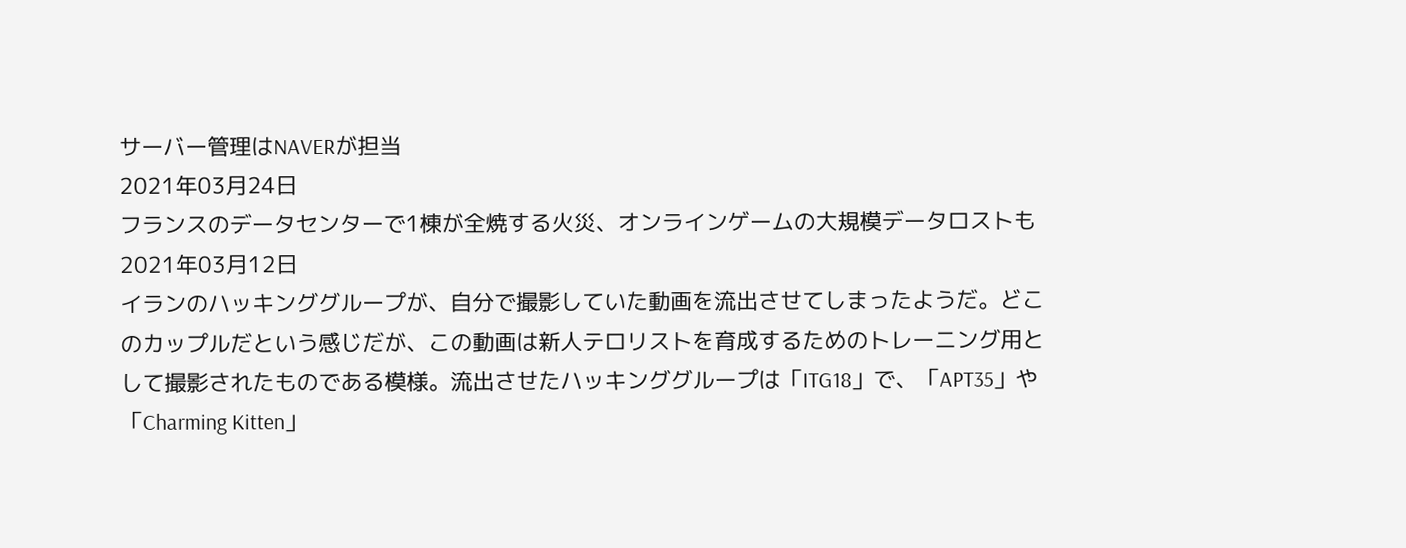サーバー管理はNAVERが担当
2021年03月24日
フランスのデータセンターで1棟が全焼する火災、オンラインゲームの大規模データロストも
2021年03月12日
イランのハッキンググループが、自分で撮影していた動画を流出させてしまったようだ。どこのカップルだという感じだが、この動画は新人テロリストを育成するためのトレーニング用として撮影されたものである模様。流出させたハッキンググループは「ITG18」で、「APT35」や「Charming Kitten」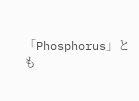「Phosphorus」とも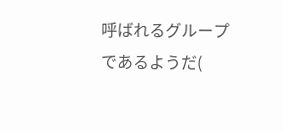呼ばれるグループであるようだ(